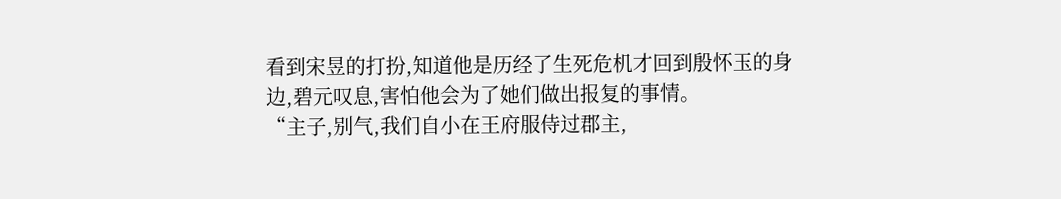看到宋昱的打扮,知道他是历经了生死危机才回到殷怀玉的身边,碧元叹息,害怕他会为了她们做出报复的事情。
“主子,别气,我们自小在王府服侍过郡主,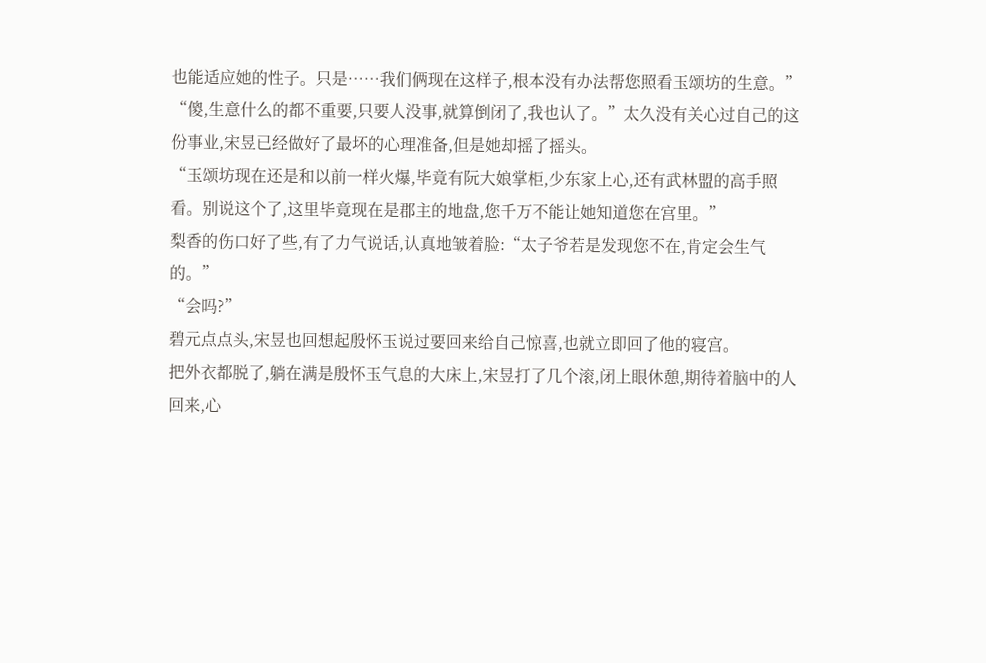也能适应她的性子。只是……我们俩现在这样子,根本没有办法帮您照看玉颂坊的生意。”
“傻,生意什么的都不重要,只要人没事,就算倒闭了,我也认了。”太久没有关心过自己的这份事业,宋昱已经做好了最坏的心理准备,但是她却摇了摇头。
“玉颂坊现在还是和以前一样火爆,毕竟有阮大娘掌柜,少东家上心,还有武林盟的高手照看。别说这个了,这里毕竟现在是郡主的地盘,您千万不能让她知道您在宫里。”
梨香的伤口好了些,有了力气说话,认真地皱着脸:“太子爷若是发现您不在,肯定会生气的。”
“会吗?”
碧元点点头,宋昱也回想起殷怀玉说过要回来给自己惊喜,也就立即回了他的寝宫。
把外衣都脱了,躺在满是殷怀玉气息的大床上,宋昱打了几个滚,闭上眼休憩,期待着脑中的人回来,心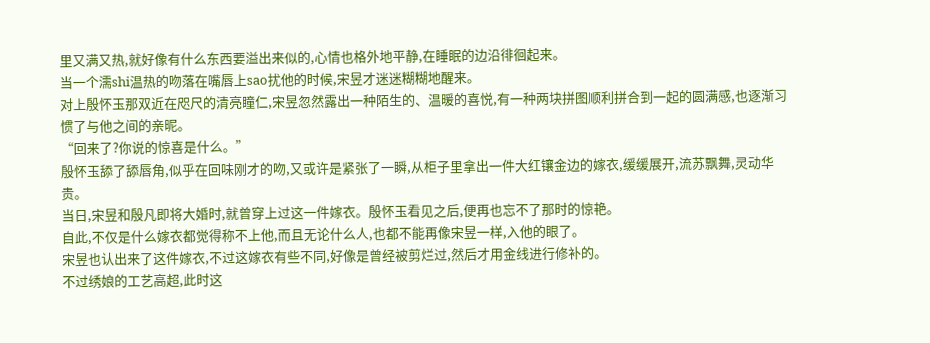里又满又热,就好像有什么东西要溢出来似的,心情也格外地平静,在睡眠的边沿徘徊起来。
当一个濡shi温热的吻落在嘴唇上sao扰他的时候,宋昱才迷迷糊糊地醒来。
对上殷怀玉那双近在咫尺的清亮瞳仁,宋昱忽然露出一种陌生的、温暖的喜悦,有一种两块拼图顺利拼合到一起的圆满感,也逐渐习惯了与他之间的亲昵。
“回来了?你说的惊喜是什么。”
殷怀玉舔了舔唇角,似乎在回味刚才的吻,又或许是紧张了一瞬,从柜子里拿出一件大红镶金边的嫁衣,缓缓展开,流苏飘舞,灵动华贵。
当日,宋昱和殷凡即将大婚时,就曾穿上过这一件嫁衣。殷怀玉看见之后,便再也忘不了那时的惊艳。
自此,不仅是什么嫁衣都觉得称不上他,而且无论什么人,也都不能再像宋昱一样,入他的眼了。
宋昱也认出来了这件嫁衣,不过这嫁衣有些不同,好像是曾经被剪烂过,然后才用金线进行修补的。
不过绣娘的工艺高超,此时这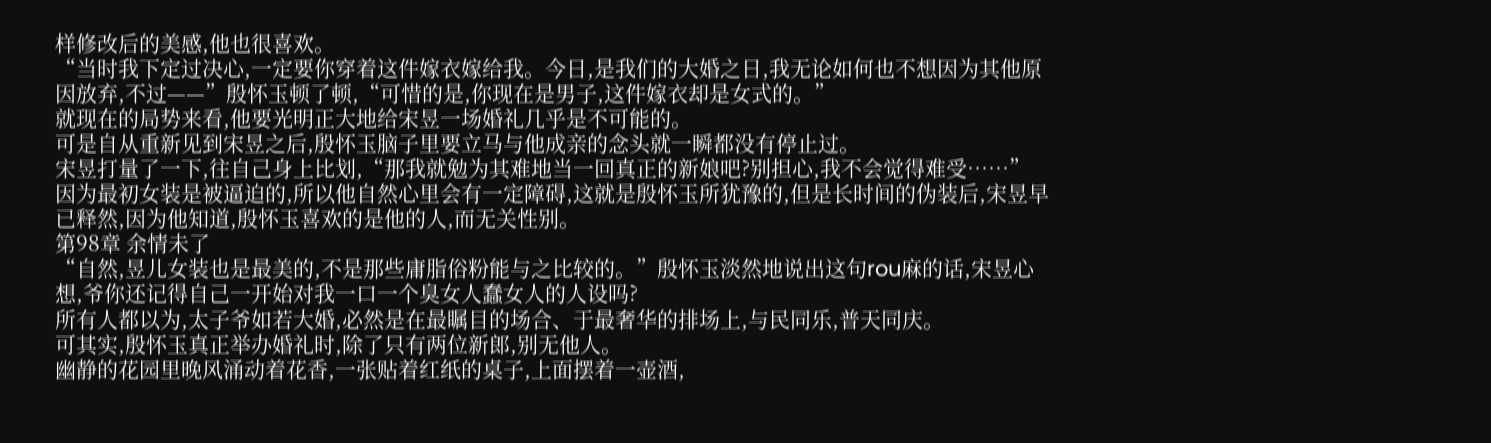样修改后的美感,他也很喜欢。
“当时我下定过决心,一定要你穿着这件嫁衣嫁给我。今日,是我们的大婚之日,我无论如何也不想因为其他原因放弃,不过——”殷怀玉顿了顿,“可惜的是,你现在是男子,这件嫁衣却是女式的。”
就现在的局势来看,他要光明正大地给宋昱一场婚礼几乎是不可能的。
可是自从重新见到宋昱之后,殷怀玉脑子里要立马与他成亲的念头就一瞬都没有停止过。
宋昱打量了一下,往自己身上比划,“那我就勉为其难地当一回真正的新娘吧?别担心,我不会觉得难受……”
因为最初女装是被逼迫的,所以他自然心里会有一定障碍,这就是殷怀玉所犹豫的,但是长时间的伪装后,宋昱早已释然,因为他知道,殷怀玉喜欢的是他的人,而无关性别。
第98章 余情未了
“自然,昱儿女装也是最美的,不是那些庸脂俗粉能与之比较的。”殷怀玉淡然地说出这句rou麻的话,宋昱心想,爷你还记得自己一开始对我一口一个臭女人蠢女人的人设吗?
所有人都以为,太子爷如若大婚,必然是在最瞩目的场合、于最奢华的排场上,与民同乐,普天同庆。
可其实,殷怀玉真正举办婚礼时,除了只有两位新郎,别无他人。
幽静的花园里晚风涌动着花香,一张贴着红纸的桌子,上面摆着一壶酒,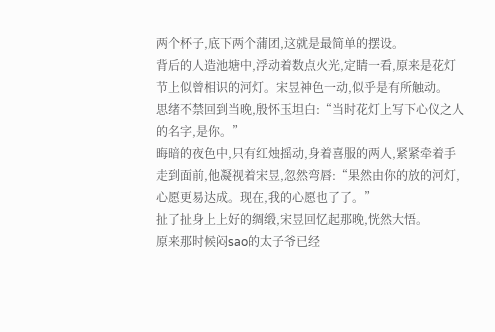两个杯子,底下两个蒲团,这就是最简单的摆设。
背后的人造池塘中,浮动着数点火光,定睛一看,原来是花灯节上似曾相识的河灯。宋昱神色一动,似乎是有所触动。
思绪不禁回到当晚,殷怀玉坦白:“当时花灯上写下心仪之人的名字,是你。”
晦暗的夜色中,只有红烛摇动,身着喜服的两人,紧紧牵着手走到面前,他凝视着宋昱,忽然弯唇:“果然由你的放的河灯,心愿更易达成。现在,我的心愿也了了。”
扯了扯身上上好的绸缎,宋昱回忆起那晚,恍然大悟。
原来那时候闷sao的太子爷已经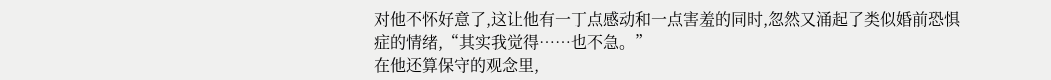对他不怀好意了,这让他有一丁点感动和一点害羞的同时,忽然又涌起了类似婚前恐惧症的情绪,“其实我觉得……也不急。”
在他还算保守的观念里,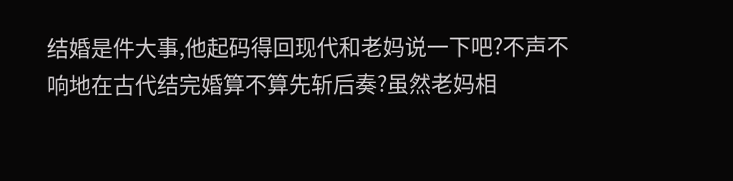结婚是件大事,他起码得回现代和老妈说一下吧?不声不响地在古代结完婚算不算先斩后奏?虽然老妈相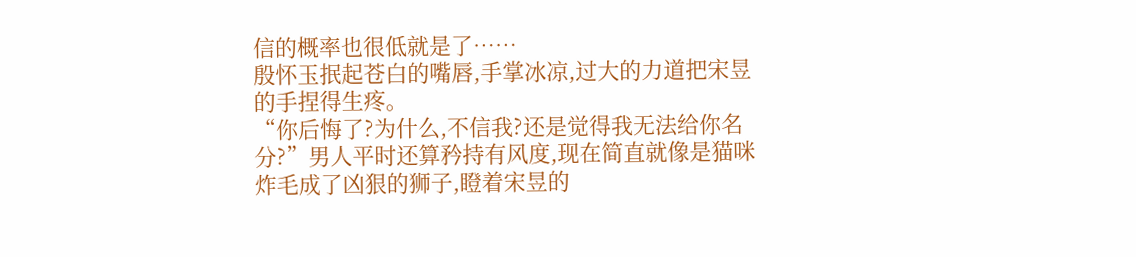信的概率也很低就是了……
殷怀玉抿起苍白的嘴唇,手掌冰凉,过大的力道把宋昱的手捏得生疼。
“你后悔了?为什么,不信我?还是觉得我无法给你名分?”男人平时还算矜持有风度,现在简直就像是猫咪炸毛成了凶狠的狮子,瞪着宋昱的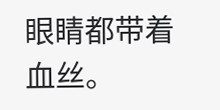眼睛都带着血丝。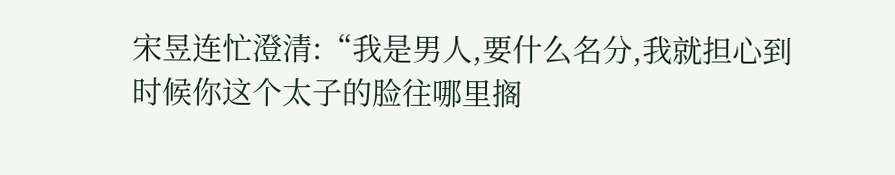宋昱连忙澄清:“我是男人,要什么名分,我就担心到时候你这个太子的脸往哪里搁